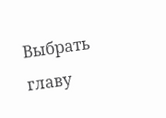Выбрать главу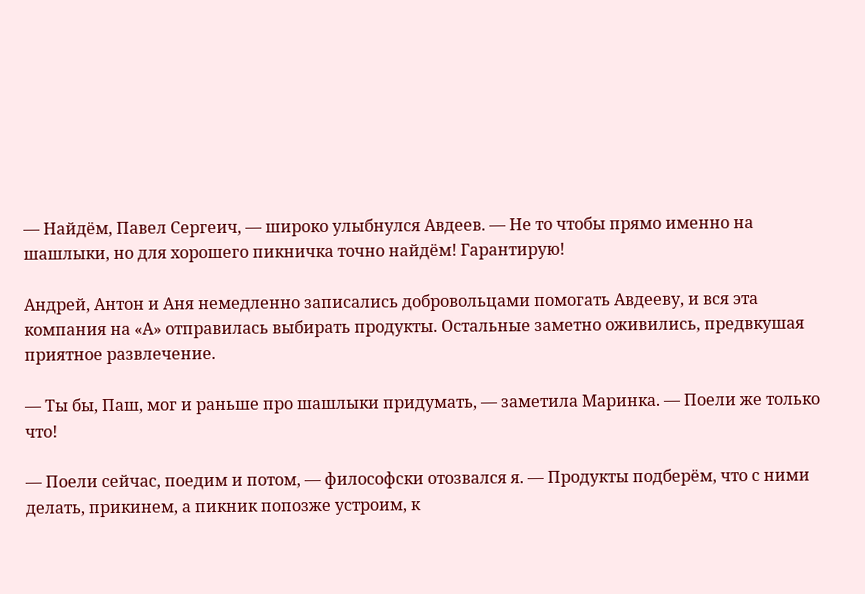— Найдём, Павел Сергеич, — широко улыбнулся Авдеев. — Не то чтобы прямо именно на шашлыки, но для хорошего пикничка точно найдём! Гарантирую!

Андрей, Антон и Аня немедленно записались добровольцами помогать Авдееву, и вся эта компания на «А» отправилась выбирать продукты. Остальные заметно оживились, предвкушая приятное развлечение.

— Ты бы, Паш, мог и раньше про шашлыки придумать, — заметила Маринка. — Поели же только что!

— Поели сейчас, поедим и потом, — философски отозвался я. — Продукты подберём, что с ними делать, прикинем, а пикник попозже устроим, к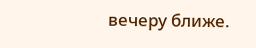вечеру ближе.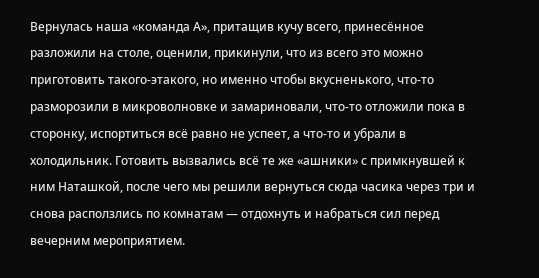Вернулась наша «команда А», притащив кучу всего, принесённое разложили на столе, оценили, прикинули, что из всего это можно приготовить такого-этакого, но именно чтобы вкусненького, что-то разморозили в микроволновке и замариновали, что-то отложили пока в сторонку, испортиться всё равно не успеет, а что-то и убрали в холодильник. Готовить вызвались всё те же «ашники» с примкнувшей к ним Наташкой, после чего мы решили вернуться сюда часика через три и снова расползлись по комнатам — отдохнуть и набраться сил перед вечерним мероприятием.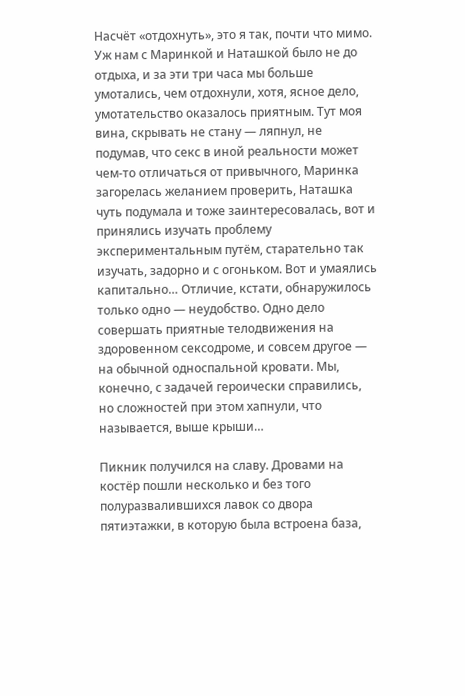Насчёт «отдохнуть», это я так, почти что мимо. Уж нам с Маринкой и Наташкой было не до отдыха, и за эти три часа мы больше умотались, чем отдохнули, хотя, ясное дело, умотательство оказалось приятным. Тут моя вина, скрывать не стану — ляпнул, не подумав, что секс в иной реальности может чем-то отличаться от привычного, Маринка загорелась желанием проверить, Наташка чуть подумала и тоже заинтересовалась, вот и принялись изучать проблему экспериментальным путём, старательно так изучать, задорно и с огоньком. Вот и умаялись капитально… Отличие, кстати, обнаружилось только одно — неудобство. Одно дело совершать приятные телодвижения на здоровенном сексодроме, и совсем другое — на обычной односпальной кровати. Мы, конечно, с задачей героически справились, но сложностей при этом хапнули, что называется, выше крыши…

Пикник получился на славу. Дровами на костёр пошли несколько и без того полуразвалившихся лавок со двора пятиэтажки, в которую была встроена база,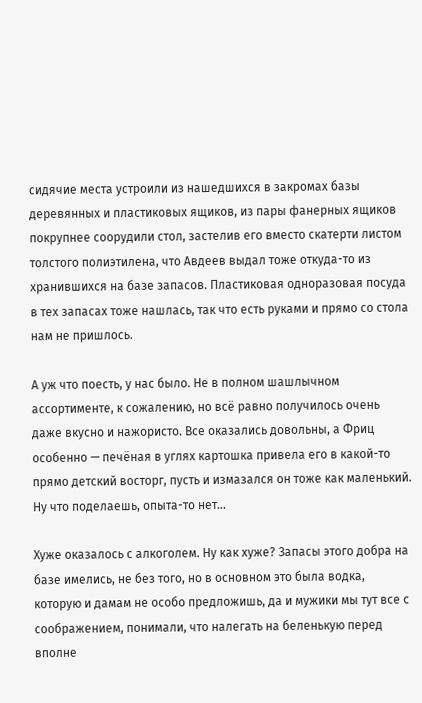сидячие места устроили из нашедшихся в закромах базы деревянных и пластиковых ящиков, из пары фанерных ящиков покрупнее соорудили стол, застелив его вместо скатерти листом толстого полиэтилена, что Авдеев выдал тоже откуда-то из хранившихся на базе запасов. Пластиковая одноразовая посуда в тех запасах тоже нашлась, так что есть руками и прямо со стола нам не пришлось.

А уж что поесть, у нас было. Не в полном шашлычном ассортименте, к сожалению, но всё равно получилось очень даже вкусно и нажористо. Все оказались довольны, а Фриц особенно — печёная в углях картошка привела его в какой-то прямо детский восторг, пусть и измазался он тоже как маленький. Ну что поделаешь, опыта-то нет…

Хуже оказалось с алкоголем. Ну как хуже? Запасы этого добра на базе имелись, не без того, но в основном это была водка, которую и дамам не особо предложишь, да и мужики мы тут все с соображением, понимали, что налегать на беленькую перед вполне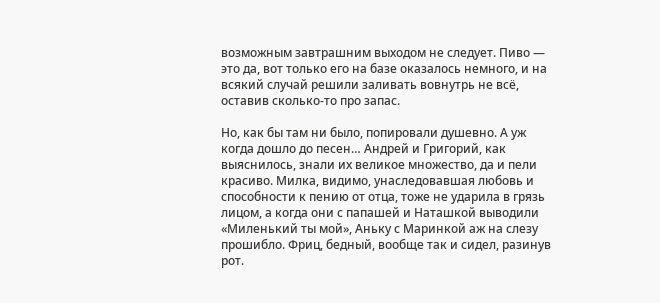возможным завтрашним выходом не следует. Пиво — это да, вот только его на базе оказалось немного, и на всякий случай решили заливать вовнутрь не всё, оставив сколько-то про запас.

Но, как бы там ни было, попировали душевно. А уж когда дошло до песен… Андрей и Григорий, как выяснилось, знали их великое множество, да и пели красиво. Милка, видимо, унаследовавшая любовь и способности к пению от отца, тоже не ударила в грязь лицом, а когда они с папашей и Наташкой выводили «Миленький ты мой», Аньку с Маринкой аж на слезу прошибло. Фриц, бедный, вообще так и сидел, разинув рот.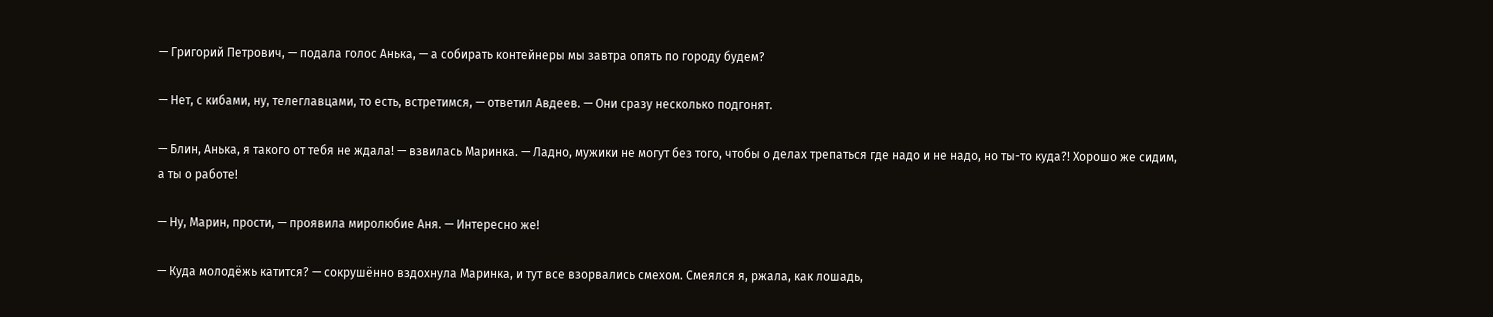— Григорий Петрович, — подала голос Анька, — а собирать контейнеры мы завтра опять по городу будем?

— Нет, с кибами, ну, телеглавцами, то есть, встретимся, — ответил Авдеев. — Они сразу несколько подгонят.

— Блин, Анька, я такого от тебя не ждала! — взвилась Маринка. — Ладно, мужики не могут без того, чтобы о делах трепаться где надо и не надо, но ты-то куда?! Хорошо же сидим, а ты о работе!

— Ну, Марин, прости, — проявила миролюбие Аня. — Интересно же!

— Куда молодёжь катится? — сокрушённо вздохнула Маринка, и тут все взорвались смехом. Смеялся я, ржала, как лошадь,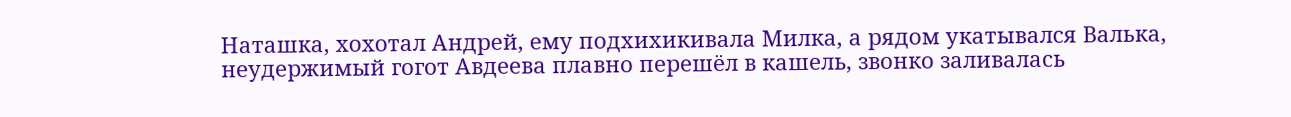Наташка, хохотал Андрей, ему подхихикивала Милка, а рядом укатывался Валька, неудержимый гогот Авдеева плавно перешёл в кашель, звонко заливалась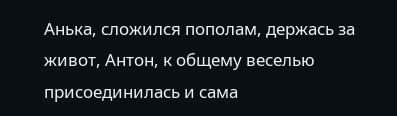Анька, сложился пополам, держась за живот, Антон, к общему веселью присоединилась и сама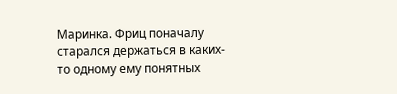Маринка. Фриц поначалу старался держаться в каких-то одному ему понятных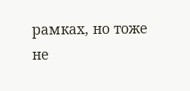рамках, но тоже не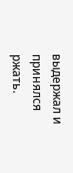выдержал и принялся ржать.